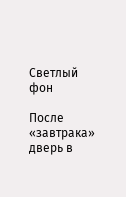Светлый фон

После «завтрака» дверь в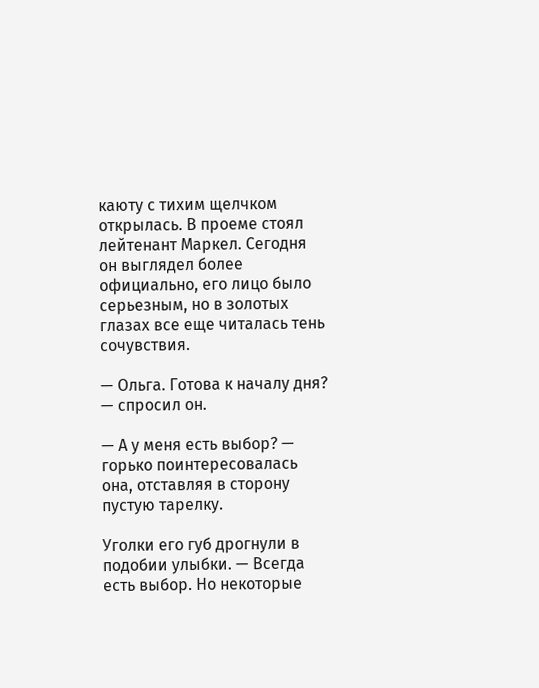каюту с тихим щелчком открылась. В проеме стоял лейтенант Маркел. Сегодня он выглядел более официально, его лицо было серьезным, но в золотых глазах все еще читалась тень сочувствия.

— Ольга. Готова к началу дня? — спросил он.

— А у меня есть выбор? — горько поинтересовалась она, отставляя в сторону пустую тарелку.

Уголки его губ дрогнули в подобии улыбки. — Всегда есть выбор. Но некоторые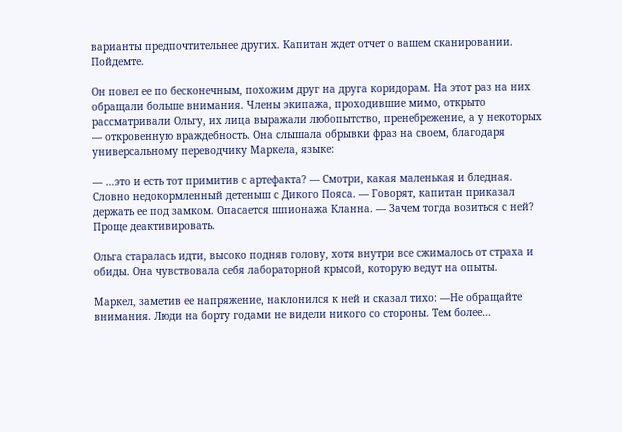варианты предпочтительнее других. Капитан ждет отчет о вашем сканировании. Пойдемте.

Он повел ее по бесконечным, похожим друг на друга коридорам. На этот раз на них обращали больше внимания. Члены экипажа, проходившие мимо, открыто рассматривали Ольгу, их лица выражали любопытство, пренебрежение, а у некоторых — откровенную враждебность. Она слышала обрывки фраз на своем, благодаря универсальному переводчику Маркела, языке:

— …это и есть тот примитив с артефакта? — Смотри, какая маленькая и бледная. Словно недокормленный детеныш с Дикого Пояса. — Говорят, капитан приказал держать ее под замком. Опасается шпионажа Кланна. — Зачем тогда возиться с ней? Проще деактивировать.

Ольга старалась идти, высоко подняв голову, хотя внутри все сжималось от страха и обиды. Она чувствовала себя лабораторной крысой, которую ведут на опыты.

Маркел, заметив ее напряжение, наклонился к ней и сказал тихо: —Не обращайте внимания. Люди на борту годами не видели никого со стороны. Тем более…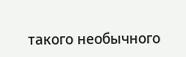такого необычного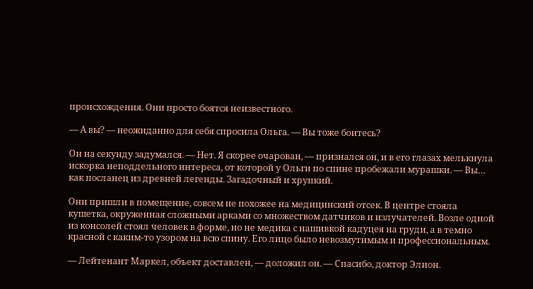происхождения. Они просто боятся неизвестного.

— А вы? — неожиданно для себя спросила Ольга. — Вы тоже боитесь?

Он на секунду задумался. — Нет. Я скорее очарован, — признался он, и в его глазах мелькнула искорка неподдельного интереса, от которой у Ольги по спине пробежали мурашки. — Вы… как посланец из древней легенды. Загадочный и хрупкий.

Они пришли в помещение, совсем не похожее на медицинский отсек. В центре стояла кушетка, окруженная сложными арками со множеством датчиков и излучателей. Возле одной из консолей стоял человек в форме, но не медика с нашивкой кадуцея на груди, а в темно красной с каким-то узором на всю спину. Его лицо было невозмутимым и профессиональным.

— Лейтенант Маркел, объект доставлен, — доложил он. — Спасибо, доктор Элион.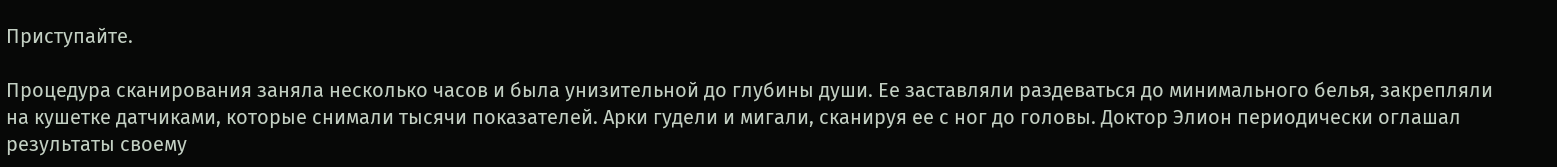Приступайте.

Процедура сканирования заняла несколько часов и была унизительной до глубины души. Ее заставляли раздеваться до минимального белья, закрепляли на кушетке датчиками, которые снимали тысячи показателей. Арки гудели и мигали, сканируя ее с ног до головы. Доктор Элион периодически оглашал результаты своему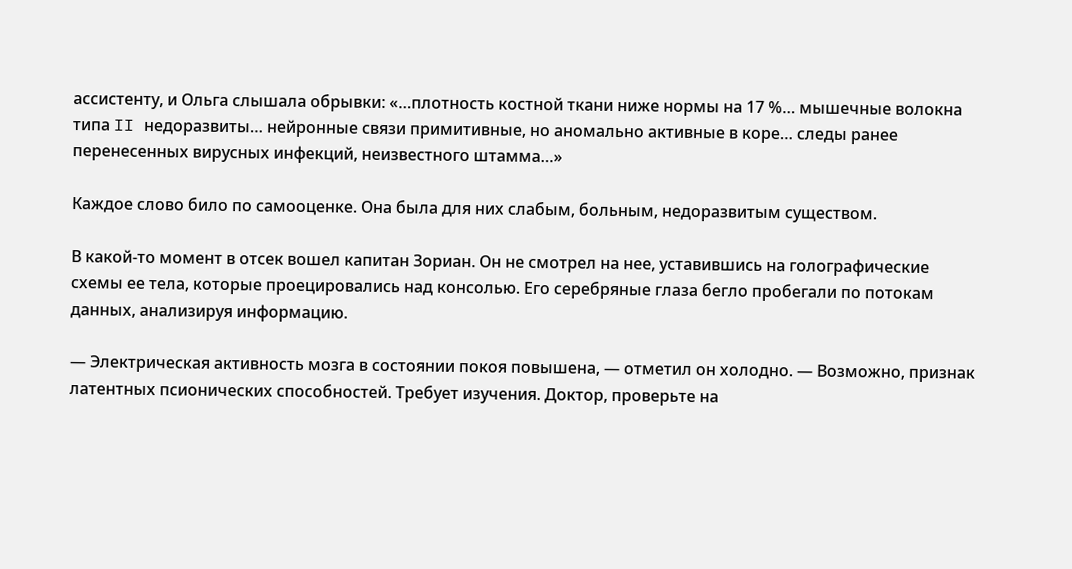ассистенту, и Ольга слышала обрывки: «…плотность костной ткани ниже нормы на 17 %… мышечные волокна типа II недоразвиты… нейронные связи примитивные, но аномально активные в коре… следы ранее перенесенных вирусных инфекций, неизвестного штамма…»

Каждое слово било по самооценке. Она была для них слабым, больным, недоразвитым существом.

В какой-то момент в отсек вошел капитан Зориан. Он не смотрел на нее, уставившись на голографические схемы ее тела, которые проецировались над консолью. Его серебряные глаза бегло пробегали по потокам данных, анализируя информацию.

— Электрическая активность мозга в состоянии покоя повышена, — отметил он холодно. — Возможно, признак латентных псионических способностей. Требует изучения. Доктор, проверьте на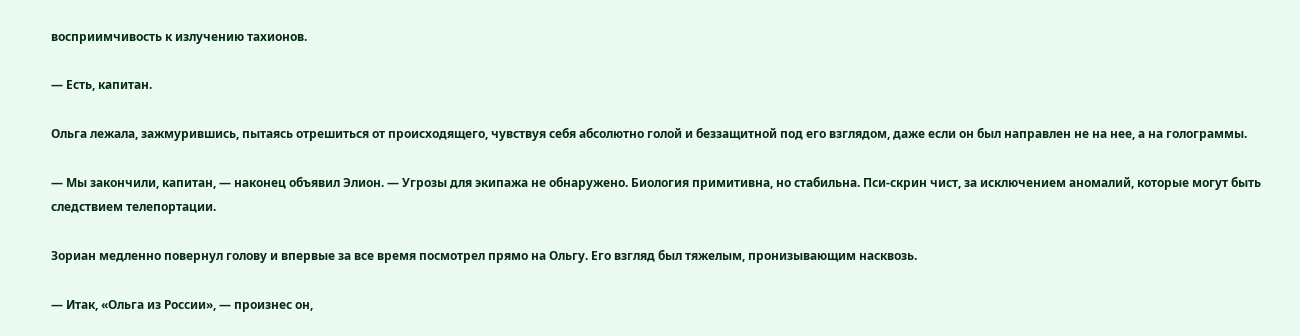восприимчивость к излучению тахионов.

— Есть, капитан.

Ольга лежала, зажмурившись, пытаясь отрешиться от происходящего, чувствуя себя абсолютно голой и беззащитной под его взглядом, даже если он был направлен не на нее, а на голограммы.

— Мы закончили, капитан, — наконец объявил Элион. — Угрозы для экипажа не обнаружено. Биология примитивна, но стабильна. Пси-скрин чист, за исключением аномалий, которые могут быть следствием телепортации.

Зориан медленно повернул голову и впервые за все время посмотрел прямо на Ольгу. Его взгляд был тяжелым, пронизывающим насквозь.

— Итак, «Ольга из России», — произнес он,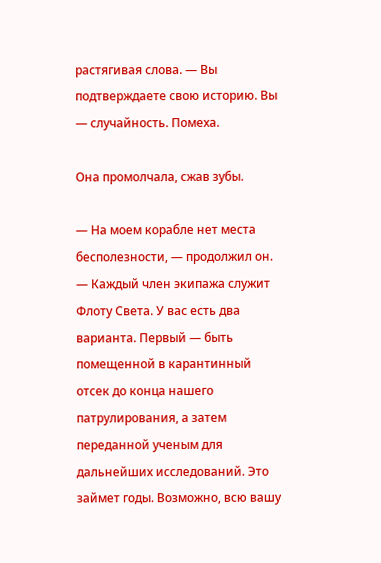растягивая слова. — Вы подтверждаете свою историю. Вы — случайность. Помеха.

Она промолчала, сжав зубы.

— На моем корабле нет места бесполезности, — продолжил он. — Каждый член экипажа служит Флоту Света. У вас есть два варианта. Первый — быть помещенной в карантинный отсек до конца нашего патрулирования, а затем переданной ученым для дальнейших исследований. Это займет годы. Возможно, всю вашу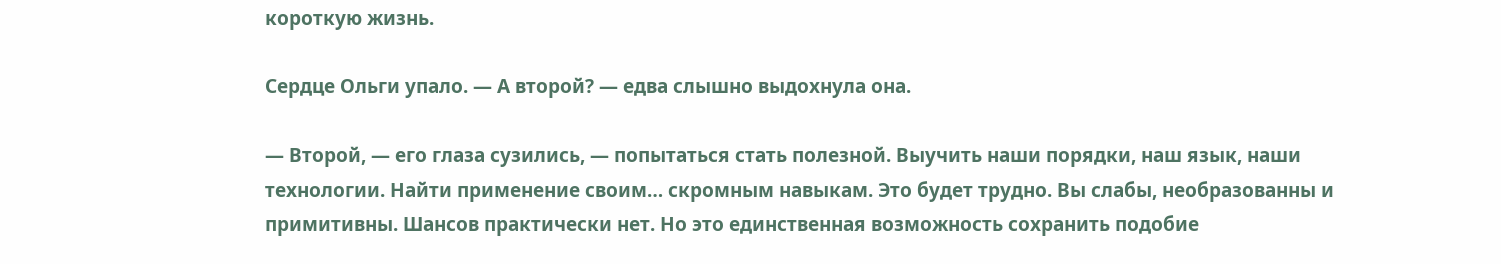короткую жизнь.

Сердце Ольги упало. — А второй? — едва слышно выдохнула она.

— Второй, — его глаза сузились, — попытаться стать полезной. Выучить наши порядки, наш язык, наши технологии. Найти применение своим… скромным навыкам. Это будет трудно. Вы слабы, необразованны и примитивны. Шансов практически нет. Но это единственная возможность сохранить подобие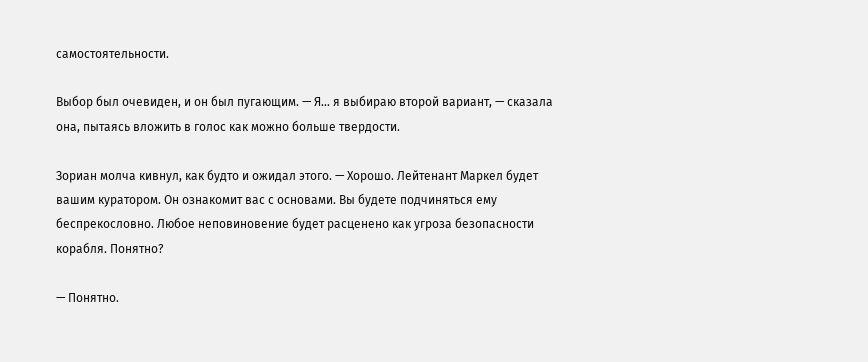самостоятельности.

Выбор был очевиден, и он был пугающим. — Я… я выбираю второй вариант, — сказала она, пытаясь вложить в голос как можно больше твердости.

Зориан молча кивнул, как будто и ожидал этого. — Хорошо. Лейтенант Маркел будет вашим куратором. Он ознакомит вас с основами. Вы будете подчиняться ему беспрекословно. Любое неповиновение будет расценено как угроза безопасности корабля. Понятно?

— Понятно.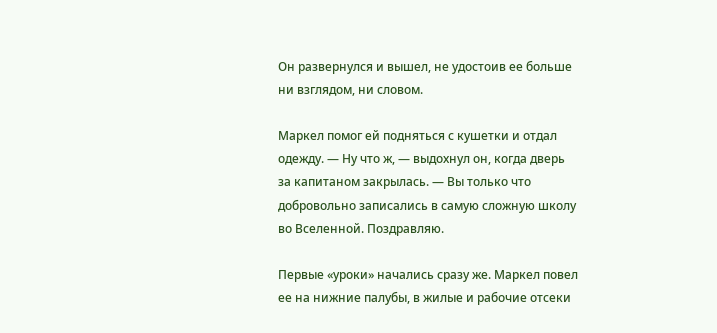Он развернулся и вышел, не удостоив ее больше ни взглядом, ни словом.

Маркел помог ей подняться с кушетки и отдал одежду. — Ну что ж, — выдохнул он, когда дверь за капитаном закрылась. — Вы только что добровольно записались в самую сложную школу во Вселенной. Поздравляю.

Первые «уроки» начались сразу же. Маркел повел ее на нижние палубы, в жилые и рабочие отсеки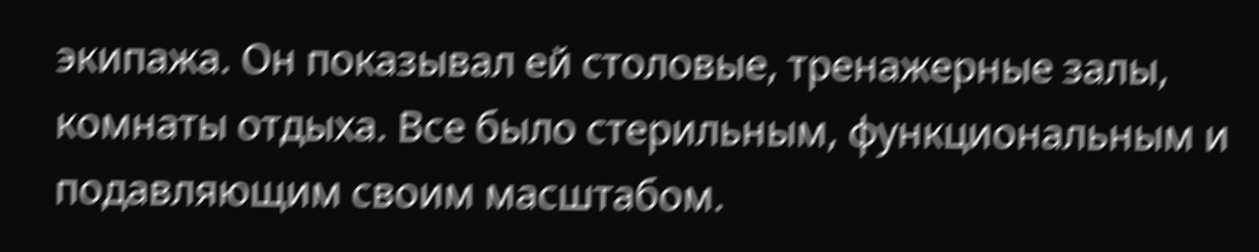экипажа. Он показывал ей столовые, тренажерные залы, комнаты отдыха. Все было стерильным, функциональным и подавляющим своим масштабом.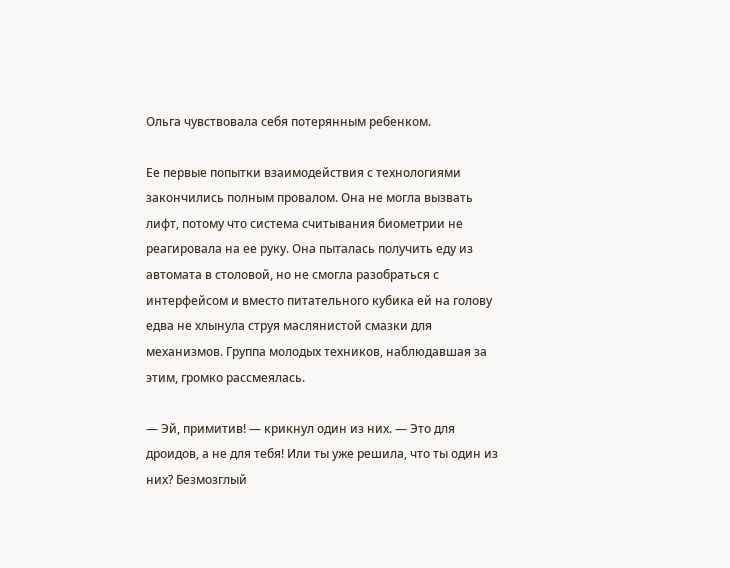Ольга чувствовала себя потерянным ребенком.

Ее первые попытки взаимодействия с технологиями закончились полным провалом. Она не могла вызвать лифт, потому что система считывания биометрии не реагировала на ее руку. Она пыталась получить еду из автомата в столовой, но не смогла разобраться с интерфейсом и вместо питательного кубика ей на голову едва не хлынула струя маслянистой смазки для механизмов. Группа молодых техников, наблюдавшая за этим, громко рассмеялась.

— Эй, примитив! — крикнул один из них. — Это для дроидов, а не для тебя! Или ты уже решила, что ты один из них? Безмозглый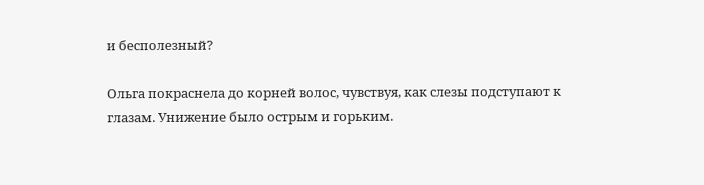и бесполезный?

Ольга покраснела до корней волос, чувствуя, как слезы подступают к глазам. Унижение было острым и горьким.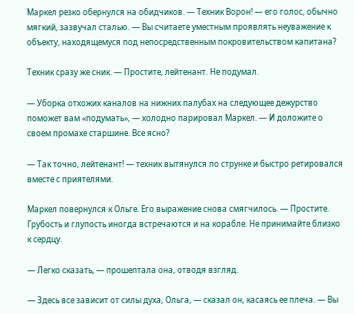Маркел резко обернулся на обидчиков. — Техник Ворон! — его голос, обычно мягкий, зазвучал сталью. — Вы считаете уместным проявлять неуважение к объекту, находящемуся под непосредственным покровительством капитана?

Техник сразу же сник. — Простите, лейтенант. Не подумал.

— Уборка отхожих каналов на нижних палубах на следующее дежурство поможет вам «подумать», — холодно парировал Маркел. — И доложите о своем промахе старшине. Все ясно?

— Так точно, лейтенант! — техник вытянулся по струнке и быстро ретировался вместе с приятелями.

Маркел повернулся к Ольге. Его выражение снова смягчилось. — Простите. Грубость и глупость иногда встречаются и на корабле. Не принимайте близко к сердцу.

— Легко сказать, — прошептала она, отводя взгляд.

— Здесь все зависит от силы духа, Ольга, — сказал он, касаясь ее плеча. — Вы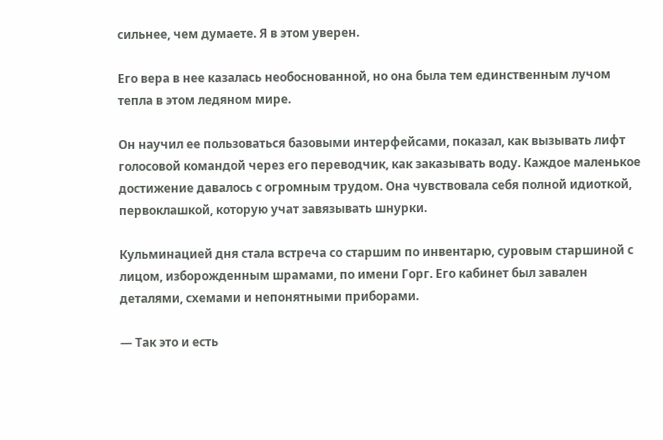сильнее, чем думаете. Я в этом уверен.

Его вера в нее казалась необоснованной, но она была тем единственным лучом тепла в этом ледяном мире.

Он научил ее пользоваться базовыми интерфейсами, показал, как вызывать лифт голосовой командой через его переводчик, как заказывать воду. Каждое маленькое достижение давалось с огромным трудом. Она чувствовала себя полной идиоткой, первоклашкой, которую учат завязывать шнурки.

Кульминацией дня стала встреча со старшим по инвентарю, суровым старшиной с лицом, изборожденным шрамами, по имени Горг. Его кабинет был завален деталями, схемами и непонятными приборами.

— Так это и есть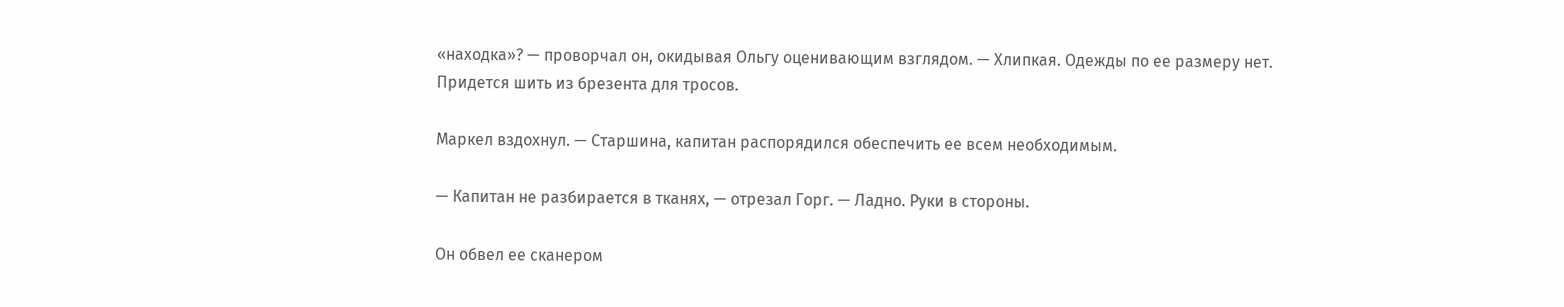«находка»? — проворчал он, окидывая Ольгу оценивающим взглядом. — Хлипкая. Одежды по ее размеру нет. Придется шить из брезента для тросов.

Маркел вздохнул. — Старшина, капитан распорядился обеспечить ее всем необходимым.

— Капитан не разбирается в тканях, — отрезал Горг. — Ладно. Руки в стороны.

Он обвел ее сканером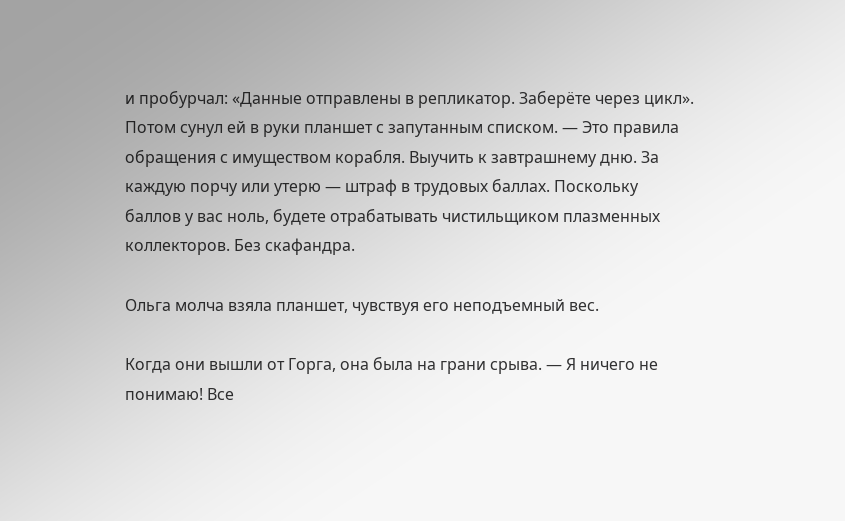и пробурчал: «Данные отправлены в репликатор. Заберёте через цикл». Потом сунул ей в руки планшет с запутанным списком. — Это правила обращения с имуществом корабля. Выучить к завтрашнему дню. За каждую порчу или утерю — штраф в трудовых баллах. Поскольку баллов у вас ноль, будете отрабатывать чистильщиком плазменных коллекторов. Без скафандра.

Ольга молча взяла планшет, чувствуя его неподъемный вес.

Когда они вышли от Горга, она была на грани срыва. — Я ничего не понимаю! Все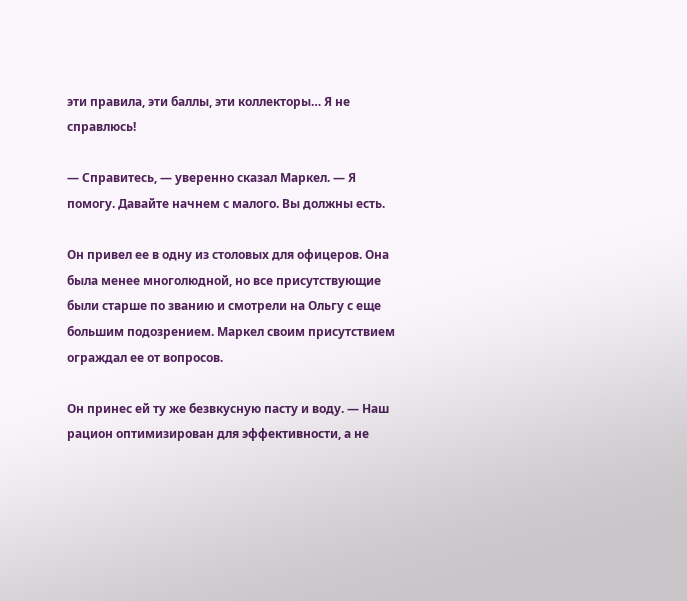эти правила, эти баллы, эти коллекторы… Я не справлюсь!

— Справитесь, — уверенно сказал Маркел. — Я помогу. Давайте начнем с малого. Вы должны есть.

Он привел ее в одну из столовых для офицеров. Она была менее многолюдной, но все присутствующие были старше по званию и смотрели на Ольгу с еще большим подозрением. Маркел своим присутствием ограждал ее от вопросов.

Он принес ей ту же безвкусную пасту и воду. — Наш рацион оптимизирован для эффективности, а не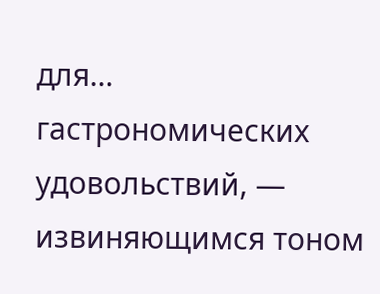для… гастрономических удовольствий, — извиняющимся тоном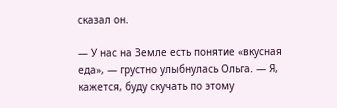сказал он.

— У нас на Земле есть понятие «вкусная еда», — грустно улыбнулась Ольга. — Я, кажется, буду скучать по этому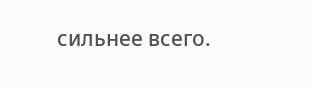сильнее всего.